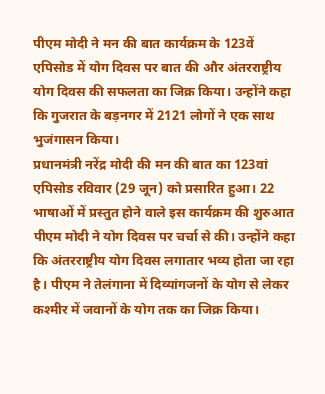पीएम मोदी ने मन की बात कार्यक्रम के 123वें एपिसोड में योग दिवस पर बात की और अंतरराष्ट्रीय योग दिवस की सफलता का जिक्र किया। उन्होंने कहा कि गुजरात के बड़नगर में 2121 लोगों ने एक साथ भुजंगासन किया।
प्रधानमंत्री नरेंद्र मोदी की मन की बात का 123वां एपिसोड रविवार (29 जून) को प्रसारित हुआ। 22 भाषाओं में प्रस्तुत होने वाले इस कार्यक्रम की शुरुआत पीएम मोदी ने योग दिवस पर चर्चा से की। उन्होंने कहा कि अंतरराष्ट्रीय योग दिवस लगातार भव्य होता जा रहा है। पीएम ने तेलंगाना में दिव्यांगजनों के योग से लेकर कश्मीर में जवानों के योग तक का जिक्र किया।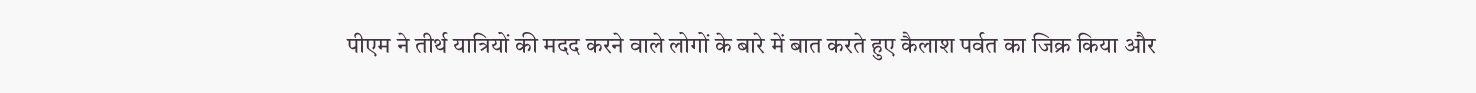पीएम ने तीर्थ यात्रियों की मदद करने वाले लोगों के बारे में बात करते हुए कैलाश पर्वत का जिक्र किया और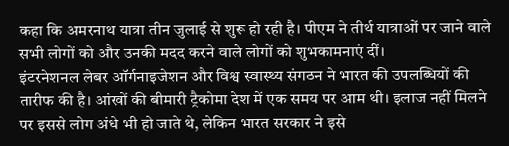कहा कि अमरनाथ यात्रा तीन जुलाई से शुरू हो रही है। पीएम ने तीर्थ यात्राओं पर जाने वाले सभी लोगों को और उनकी मदद करने वाले लोगों को शुभकामनाएं दीं।
इंटरनेशनल लेबर ऑर्गनाइजेशन और विश्व स्वास्थ्य संगठन ने भारत की उपलब्धियों की तारीफ की है। आंखों की बीमारी ट्रैकोमा देश में एक समय पर आम थी। इलाज नहीं मिलने पर इससे लोग अंधे भी हो जाते थे, लेकिन भारत सरकार ने इसे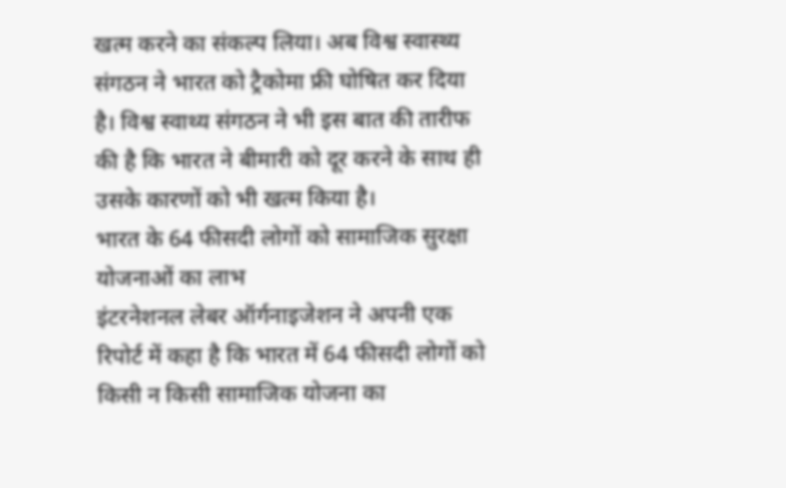खत्म करने का संकल्प लिया। अब विश्व स्वास्थ्य संगठन ने भारत को ट्रैकोमा फ्री घोषित कर दिया है। विश्व स्वाथ्य संगठन ने भी इस बात की तारीफ की है कि भारत ने बीमारी को दूर करने के साथ ही उसके कारणों को भी खत्म किया है।
भारत के 64 फीसदी लोगों को सामाजिक सुरक्षा योजनाओं का लाभ
इंटरनेशनल लेबर ऑर्गनाइजेशन ने अपनी एक रिपोर्ट में कहा है कि भारत में 64 फीसदी लोगों को किसी न किसी सामाजिक योजना का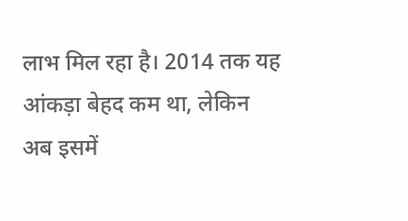लाभ मिल रहा है। 2014 तक यह आंकड़ा बेहद कम था, लेकिन अब इसमें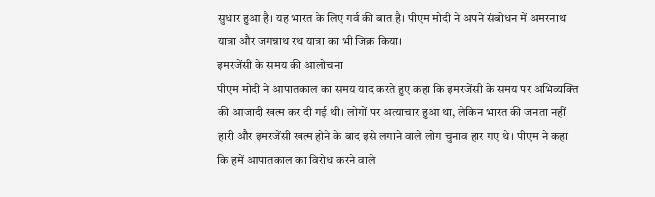सुधार हुआ है। यह भारत के लिए गर्व की बात है। पीएम मोदी ने अपने संबोधन में अमरनाथ यात्रा और जगन्नाथ रथ यात्रा का भी जिक्र किया।
इमरजेंसी के समय की आलोचना
पीएम मोदी ने आपातकाल का समय याद करते हुए कहा कि इमरजेंसी के समय पर अभिव्यक्ति की आजादी खत्म कर दी गई थी। लोगों पर अत्याचार हुआ था, लेकिन भारत की जनता नहीं हारी और इमरजेंसी खत्म होने के बाद इसे लगाने वाले लोग चुनाव हार गए थे। पीएम ने कहा कि हमें आपातकाल का विरोध करने वाले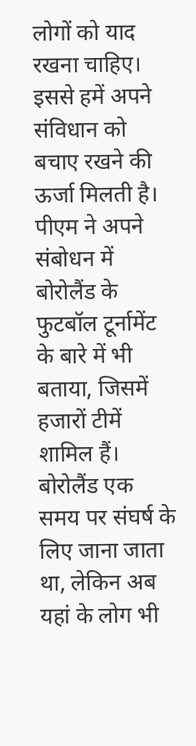लोगों को याद रखना चाहिए। इससे हमें अपने संविधान को बचाए रखने की ऊर्जा मिलती है। पीएम ने अपने संबोधन में बोरोलैंड के फुटबॉल टूर्नामेंट के बारे में भी बताया, जिसमें हजारों टीमें शामिल हैं। बोरोलैंड एक समय पर संघर्ष के लिए जाना जाता था, लेकिन अब यहां के लोग भी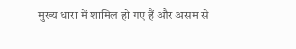मुख्य धारा में शामिल हो गए हैं और असम से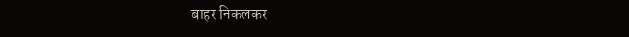बाहर निकलकर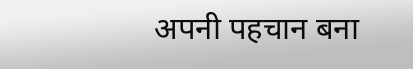अपनी पहचान बना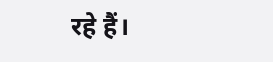रहे हैं।